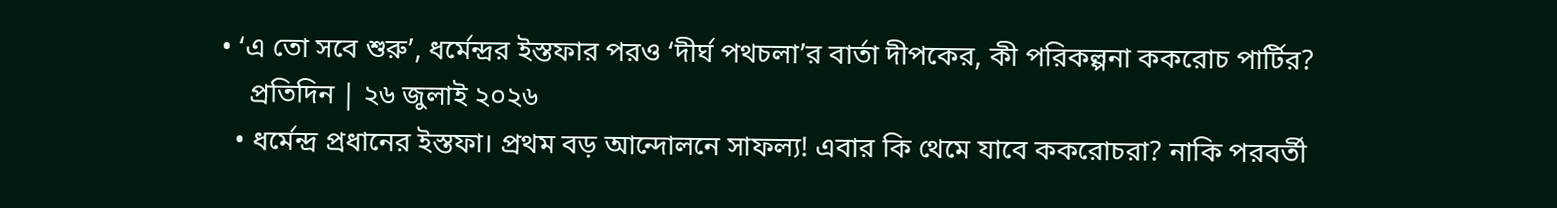• ‘এ তো সবে শুরু’, ধর্মেন্দ্রর ইস্তফার পরও ‘দীর্ঘ পথচলা’র বার্তা দীপকের, কী পরিকল্পনা ককরোচ পার্টির?
    প্রতিদিন | ২৬ জুলাই ২০২৬
  • ধর্মেন্দ্র প্রধানের ইস্তফা। প্রথম বড় আন্দোলনে সাফল্য! এবার কি থেমে যাবে ককরোচরা? নাকি পরবর্তী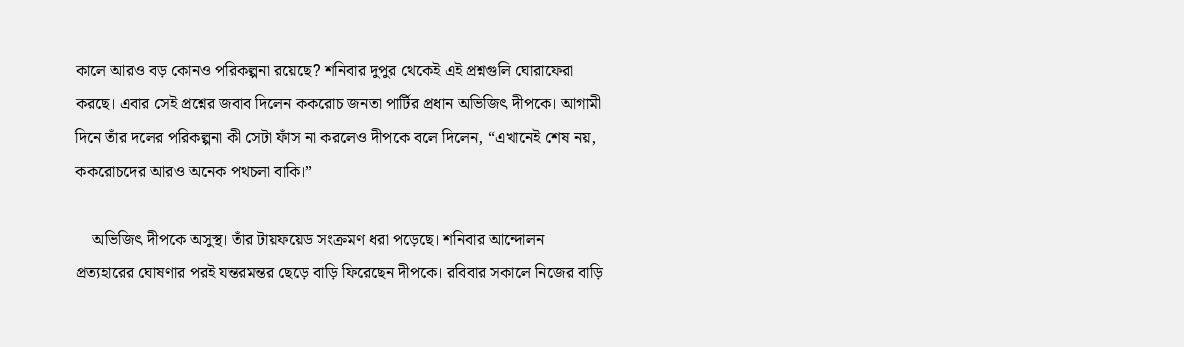কালে আরও বড় কোনও পরিকল্পনা রয়েছে? শনিবার দুপুর থেকেই এই প্রশ্নগুলি ঘোরাফেরা করছে। এবার সেই প্রশ্নের জবাব দিলেন ককরোচ জনতা পার্টির প্রধান অভিজিৎ দীপকে। আগামী দিনে তাঁর দলের পরিকল্পনা কী সেটা ফাঁস না করলেও দীপকে বলে দিলেন, “এখানেই শেষ নয়, ককরোচদের আরও অনেক পথচলা বাকি।”

    অভিজিৎ দীপকে অসুস্থ। তাঁর টায়ফয়েড সংক্রমণ ধরা পড়েছে। শনিবার আন্দোলন প্রত্যহারের ঘোষণার পরই যন্তরমন্তর ছেড়ে বাড়ি ফিরেছেন দীপকে। রবিবার সকালে নিজের বাড়ি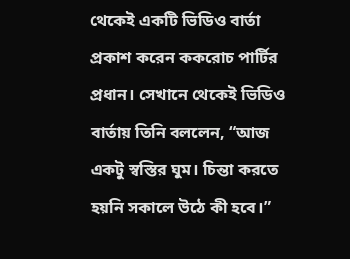থেকেই একটি ভিডিও বার্তা প্রকাশ করেন ককরোচ পার্টির প্রধান। সেখানে থেকেই ভিডিও বার্তায় তিনি বললেন, “আজ একটু স্বস্তির ঘুম। চিন্তা করতে হয়নি সকালে উঠে কী হবে।”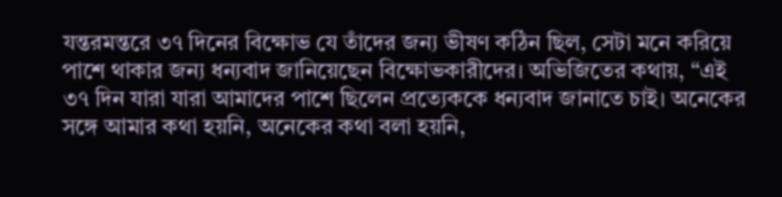যন্তরমন্তরে ৩৭ দিনের বিক্ষোভ যে তাঁদের জন্য ভীষণ কঠিন ছিল, সেটা মনে করিয়ে পাশে থাকার জন্য ধন্যবাদ জানিয়েছেন বিক্ষোভকারীদের। অভিজিতের কথায়, “এই ৩৭ দিন যারা যারা আমাদের পাশে ছিলেন প্রত্যেককে ধন্যবাদ জানাতে চাই। অনেকের সঙ্গে আমার কথা হয়নি, অনেকের কথা বলা হয়নি,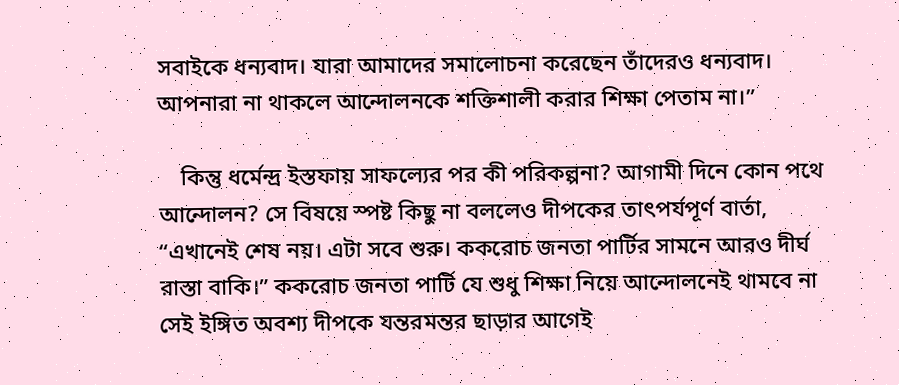সবাইকে ধন্যবাদ। যারা আমাদের সমালোচনা করেছেন তাঁদেরও ধন্যবাদ। আপনারা না থাকলে আন্দোলনকে শক্তিশালী করার শিক্ষা পেতাম না।”

    কিন্তু ধর্মেন্দ্র ইস্তফায় সাফল্যের পর কী পরিকল্পনা? আগামী দিনে কোন পথে আন্দোলন? সে বিষয়ে স্পষ্ট কিছু না বললেও দীপকের তাৎপর্যপূর্ণ বার্তা, “এখানেই শেষ নয়। এটা সবে শুরু। ককরোচ জনতা পার্টির সামনে আরও দীর্ঘ রাস্তা বাকি।” ককরোচ জনতা পার্টি যে শুধু শিক্ষা নিয়ে আন্দোলনেই থামবে না সেই ইঙ্গিত অবশ্য দীপকে যন্তরমন্তর ছাড়ার আগেই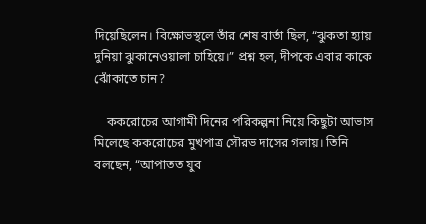দিয়েছিলেন। বিক্ষোভস্থলে তাঁর শেষ বার্তা ছিল, “ঝুকতা হ্যায় দুনিয়া ঝুকানেওয়ালা চাহিয়ে।” প্রশ্ন হল, দীপকে এবার কাকে ঝোঁকাতে চান?

    ককরোচের আগামী দিনের পরিকল্পনা নিয়ে কিছুটা আভাস মিলেছে ককরোচের মুখপাত্র সৌরভ দাসের গলায়। তিনি বলছেন, “আপাতত যুব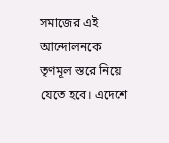সমাজের এই আন্দোলনকে তৃণমূল স্তরে নিয়ে যেতে হবে। এদেশে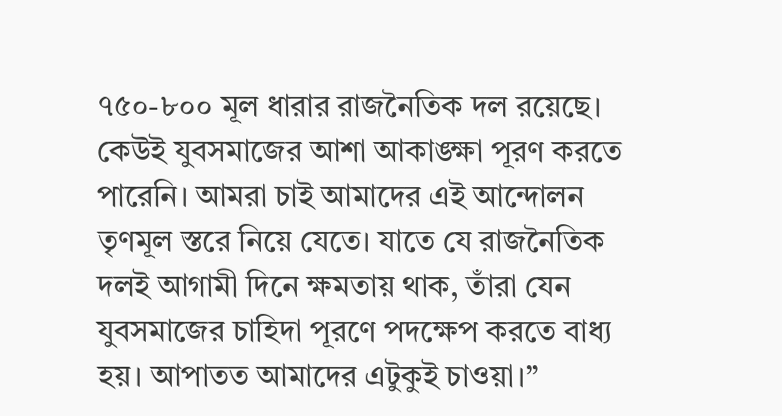৭৫০-৮০০ মূল ধারার রাজনৈতিক দল রয়েছে। কেউই যুবসমাজের আশা আকাঙ্ক্ষা পূরণ করতে পারেনি। আমরা চাই আমাদের এই আন্দোলন তৃণমূল স্তরে নিয়ে যেতে। যাতে যে রাজনৈতিক দলই আগামী দিনে ক্ষমতায় থাক, তাঁরা যেন যুবসমাজের চাহিদা পূরণে পদক্ষেপ করতে বাধ্য হয়। আপাতত আমাদের এটুকুই চাওয়া।”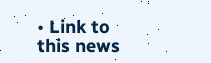• Link to this news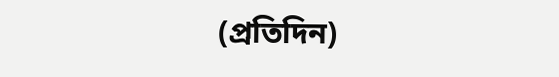(প্রতিদিন)